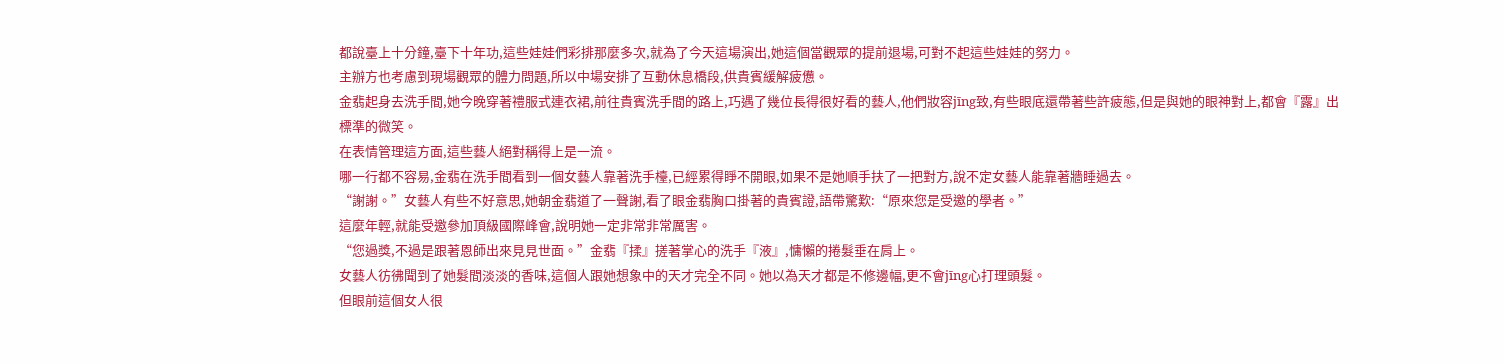都說臺上十分鐘,臺下十年功,這些娃娃們彩排那麼多次,就為了今天這場演出,她這個當觀眾的提前退場,可對不起這些娃娃的努力。
主辦方也考慮到現場觀眾的體力問題,所以中場安排了互動休息橋段,供貴賓緩解疲憊。
金翡起身去洗手間,她今晚穿著禮服式連衣裙,前往貴賓洗手間的路上,巧遇了幾位長得很好看的藝人,他們妝容jīng致,有些眼底還帶著些許疲態,但是與她的眼神對上,都會『露』出標準的微笑。
在表情管理這方面,這些藝人絕對稱得上是一流。
哪一行都不容易,金翡在洗手間看到一個女藝人靠著洗手檯,已經累得睜不開眼,如果不是她順手扶了一把對方,說不定女藝人能靠著牆睡過去。
“謝謝。”女藝人有些不好意思,她朝金翡道了一聲謝,看了眼金翡胸口掛著的貴賓證,語帶驚歎:“原來您是受邀的學者。”
這麼年輕,就能受邀參加頂級國際峰會,說明她一定非常非常厲害。
“您過獎,不過是跟著恩師出來見見世面。”金翡『揉』搓著掌心的洗手『液』,慵懶的捲髮垂在肩上。
女藝人彷彿聞到了她髮間淡淡的香味,這個人跟她想象中的天才完全不同。她以為天才都是不修邊幅,更不會jīng心打理頭髮。
但眼前這個女人很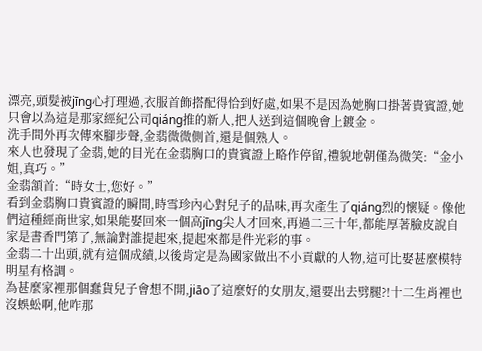漂亮,頭髮被jīng心打理過,衣服首飾搭配得恰到好處,如果不是因為她胸口掛著貴賓證,她只會以為這是那家經紀公司qiáng推的新人,把人送到這個晚會上鍍金。
洗手間外再次傳來腳步聲,金翡微微側首,還是個熟人。
來人也發現了金翡,她的目光在金翡胸口的貴賓證上略作停留,禮貌地朝僅為微笑:“金小姐,真巧。”
金翡頷首:“時女士,您好。”
看到金翡胸口貴賓證的瞬間,時雪珍內心對兒子的品味,再次產生了qiáng烈的懷疑。像他們這種經商世家,如果能娶回來一個高jīng尖人才回來,再過二三十年,都能厚著臉皮說自家是書香門第了,無論對誰提起來,提起來都是件光彩的事。
金翡二十出頭,就有這個成績,以後肯定是為國家做出不小貢獻的人物,這可比娶甚麼模特明星有格調。
為甚麼家裡那個蠢貨兒子會想不開,jiāo了這麼好的女朋友,還要出去劈腿?!十二生肖裡也沒蜈蚣啊,他咋那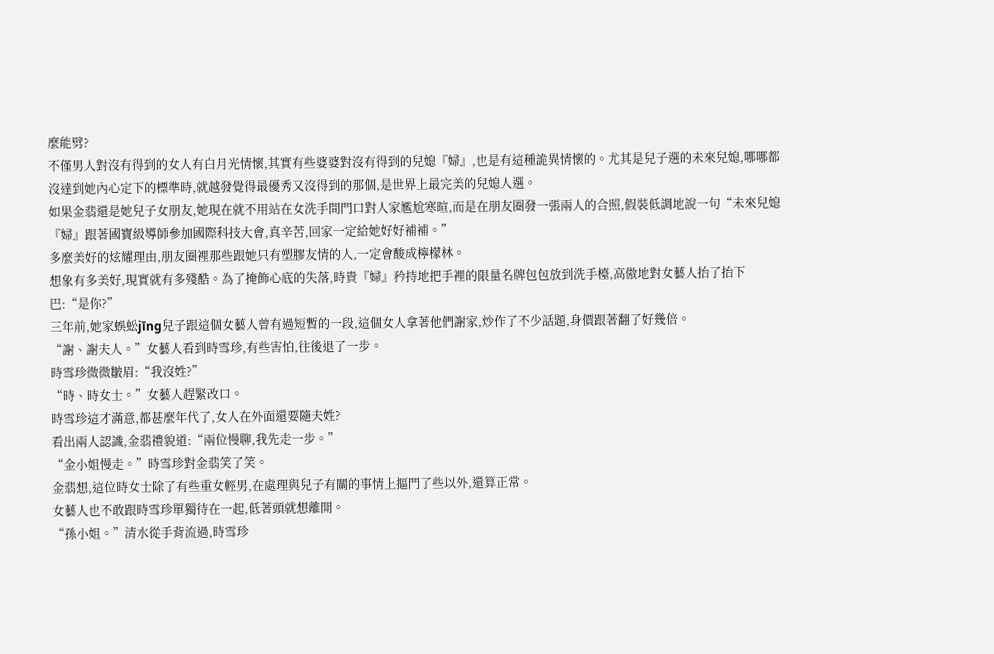麼能劈?
不僅男人對沒有得到的女人有白月光情懷,其實有些婆婆對沒有得到的兒媳『婦』,也是有這種詭異情懷的。尤其是兒子選的未來兒媳,哪哪都沒達到她內心定下的標準時,就越發覺得最優秀又沒得到的那個,是世界上最完美的兒媳人選。
如果金翡還是她兒子女朋友,她現在就不用站在女洗手間門口對人家尷尬寒暄,而是在朋友圈發一張兩人的合照,假裝低調地說一句“未來兒媳『婦』跟著國寶級導師參加國際科技大會,真辛苦,回家一定給她好好補補。”
多麼美好的炫耀理由,朋友圈裡那些跟她只有塑膠友情的人,一定會酸成檸檬林。
想象有多美好,現實就有多殘酷。為了掩飾心底的失落,時貴『婦』矜持地把手裡的限量名牌包包放到洗手檯,高傲地對女藝人抬了抬下巴:“是你?”
三年前,她家蜈蚣jīng兒子跟這個女藝人曾有過短暫的一段,這個女人拿著他們謝家,炒作了不少話題,身價跟著翻了好幾倍。
“謝、謝夫人。”女藝人看到時雪珍,有些害怕,往後退了一步。
時雪珍微微皺眉:“我沒姓?”
“時、時女士。”女藝人趕緊改口。
時雪珍這才滿意,都甚麼年代了,女人在外面還要隨夫姓?
看出兩人認識,金翡禮貌道:“兩位慢聊,我先走一步。”
“金小姐慢走。”時雪珍對金翡笑了笑。
金翡想,這位時女士除了有些重女輕男,在處理與兒子有關的事情上摳門了些以外,還算正常。
女藝人也不敢跟時雪珍單獨待在一起,低著頭就想離開。
“孫小姐。”清水從手背流過,時雪珍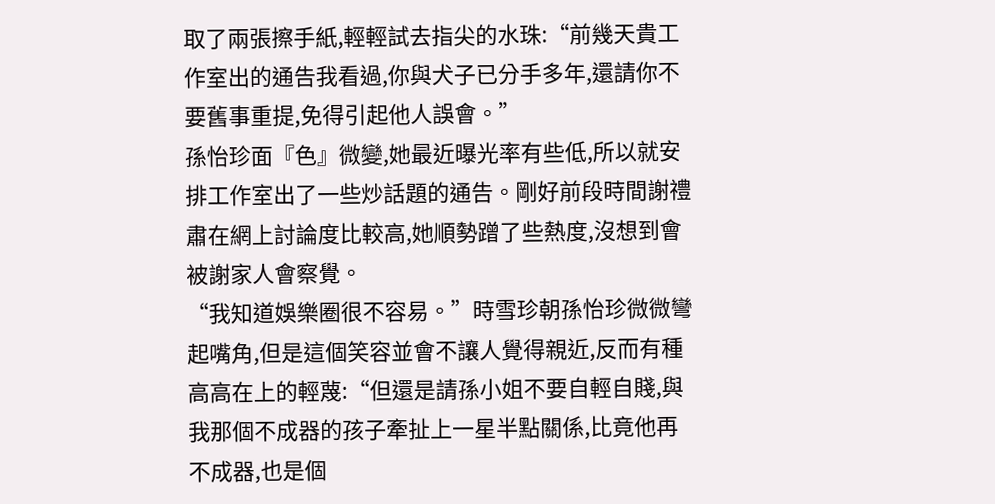取了兩張擦手紙,輕輕試去指尖的水珠:“前幾天貴工作室出的通告我看過,你與犬子已分手多年,還請你不要舊事重提,免得引起他人誤會。”
孫怡珍面『色』微變,她最近曝光率有些低,所以就安排工作室出了一些炒話題的通告。剛好前段時間謝禮肅在網上討論度比較高,她順勢蹭了些熱度,沒想到會被謝家人會察覺。
“我知道娛樂圈很不容易。”時雪珍朝孫怡珍微微彎起嘴角,但是這個笑容並會不讓人覺得親近,反而有種高高在上的輕蔑:“但還是請孫小姐不要自輕自賤,與我那個不成器的孩子牽扯上一星半點關係,比竟他再不成器,也是個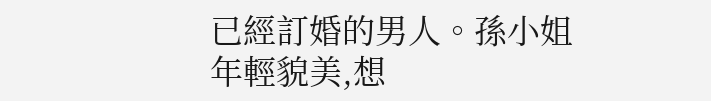已經訂婚的男人。孫小姐年輕貌美,想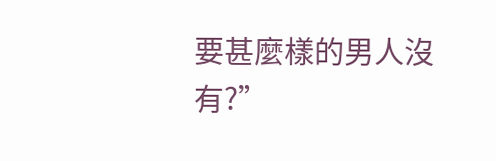要甚麼樣的男人沒有?”